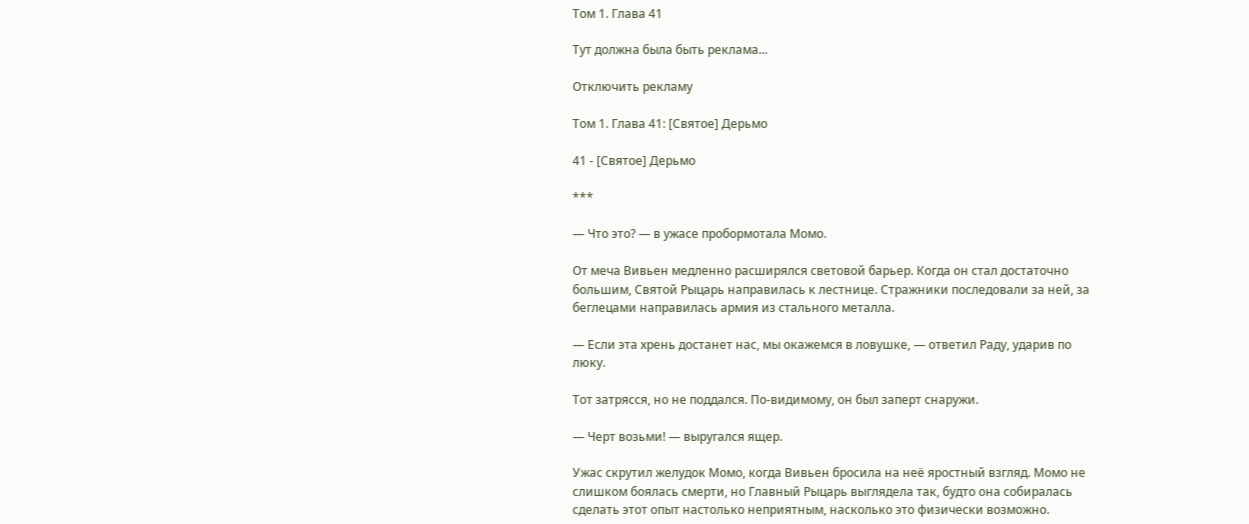Том 1. Глава 41

Тут должна была быть реклама...

Отключить рекламу

Том 1. Глава 41: [Святое] Дерьмо

41 - [Святое] Дерьмо

***

— Что это? — в ужасе пробормотала Момо.

От меча Вивьен медленно расширялся световой барьер. Когда он стал достаточно большим, Святой Рыцарь направилась к лестнице. Стражники последовали за ней, за беглецами направилась армия из стального металла.

— Если эта хрень достанет нас, мы окажемся в ловушке, — ответил Раду, ударив по люку.

Тот затрясся, но не поддался. По-видимому, он был заперт снаружи.

— Черт возьми! — выругался ящер.

Ужас скрутил желудок Момо, когда Вивьен бросила на неё яростный взгляд. Момо не слишком боялась смерти, но Главный Рыцарь выглядела так, будто она собиралась сделать этот опыт настолько неприятным, насколько это физически возможно.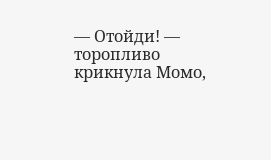— Отойди! — торопливо крикнула Момо,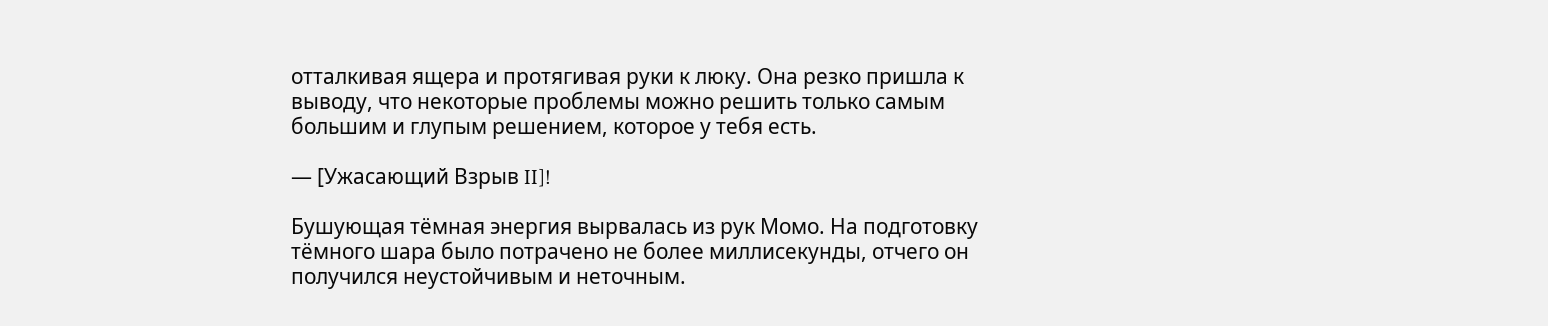отталкивая ящера и протягивая руки к люку. Она резко пришла к выводу, что некоторые проблемы можно решить только самым большим и глупым решением, которое у тебя есть.

— [Ужасающий Взрыв II]!

Бушующая тёмная энергия вырвалась из рук Момо. На подготовку тёмного шара было потрачено не более миллисекунды, отчего он получился неустойчивым и неточным.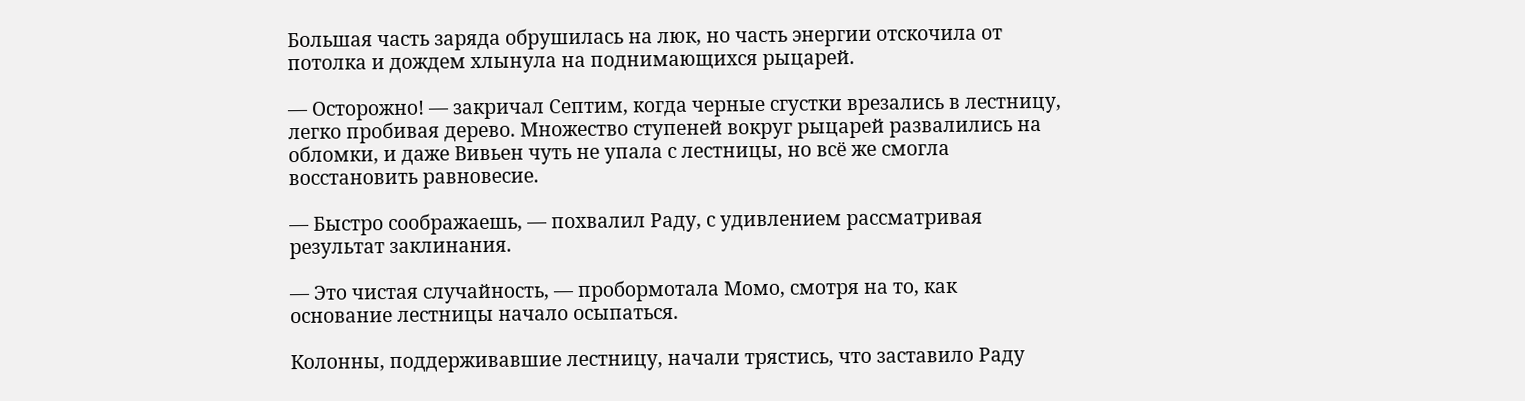Большая часть заряда обрушилась на люк, но часть энергии отскочила от потолка и дождем хлынула на поднимающихся рыцарей.

— Осторожно! — закричал Септим, когда черные сгустки врезались в лестницу, легко пробивая дерево. Множество ступеней вокруг рыцарей развалились на обломки, и даже Вивьен чуть не упала с лестницы, но всё же смогла восстановить равновесие.

— Быстро соображаешь, — похвалил Раду, с удивлением рассматривая результат заклинания.

— Это чистая случайность, — пробормотала Момо, смотря на то, как основание лестницы начало осыпаться.

Колонны, поддерживавшие лестницу, начали трястись, что заставило Раду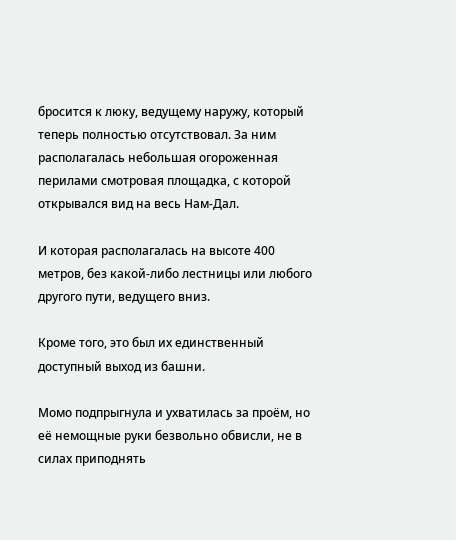бросится к люку, ведущему наружу, который теперь полностью отсутствовал. За ним располагалась небольшая огороженная перилами смотровая площадка, с которой открывался вид на весь Нам-Дал.

И которая располагалась на высоте 400 метров, без какой-либо лестницы или любого другого пути, ведущего вниз.

Кроме того, это был их единственный доступный выход из башни.

Момо подпрыгнула и ухватилась за проём, но её немощные руки безвольно обвисли, не в силах приподнять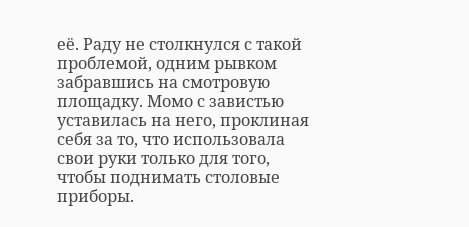её. Раду не столкнулся с такой проблемой, одним рывком забравшись на смотровую площадку. Момо с завистью уставилась на него, проклиная себя за то, что использовала свои руки только для того, чтобы поднимать столовые приборы.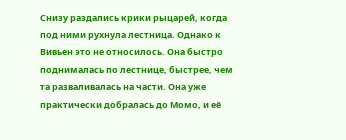Снизу раздались крики рыцарей, когда под ними рухнула лестница. Однако к Вивьен это не относилось. Она быстро поднималась по лестнице, быстрее, чем та разваливалась на части. Она уже практически добралась до Момо, и её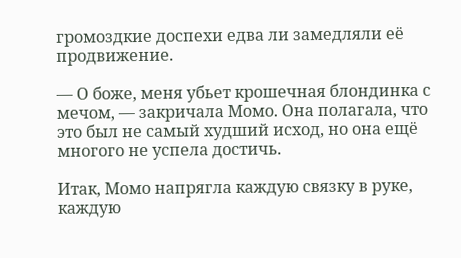громоздкие доспехи едва ли замедляли её продвижение.

— О боже, меня убьет крошечная блондинка с мечом, — закричала Момо. Она полагала, что это был не самый худший исход, но она ещё многого не успела достичь.

Итак, Момо напрягла каждую связку в руке, каждую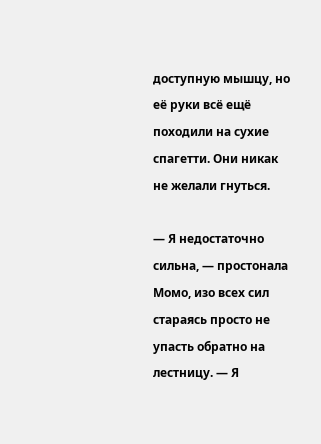доступную мышцу, но её руки всё ещё походили на сухие спагетти. Они никак не желали гнуться.

— Я недостаточно сильна, — простонала Момо, изо всех сил стараясь просто не упасть обратно на лестницу. — Я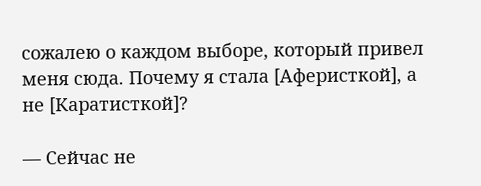сожалею о каждом выборе, который привел меня сюда. Почему я стала [Аферисткой], а не [Каратисткой]?

— Сейчас не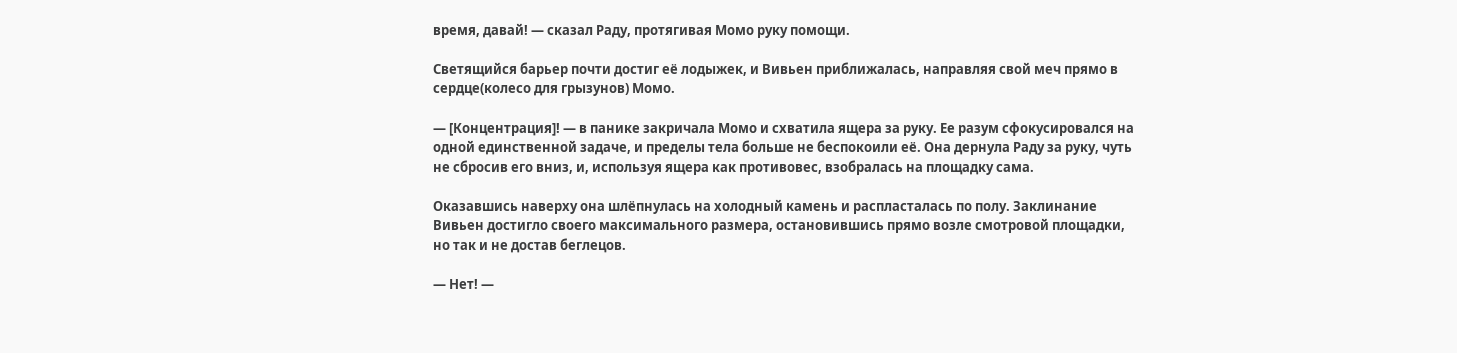время, давай! — сказал Раду, протягивая Момо руку помощи.

Светящийся барьер почти достиг её лодыжек, и Вивьен приближалась, направляя свой меч прямо в сердце(колесо для грызунов) Момо.

— [Концентрация]! — в панике закричала Момо и схватила ящера за руку. Ее разум сфокусировался на одной единственной задаче, и пределы тела больше не беспокоили её. Она дернула Раду за руку, чуть не сбросив его вниз, и, используя ящера как противовес, взобралась на площадку сама.

Оказавшись наверху она шлёпнулась на холодный камень и распласталась по полу. Заклинание Вивьен достигло своего максимального размера, остановившись прямо возле смотровой площадки, но так и не достав беглецов.

— Нет! —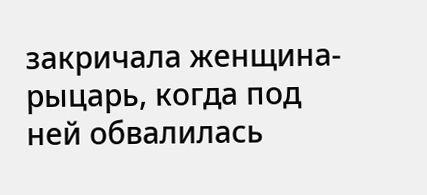закричала женщина-рыцарь, когда под ней обвалилась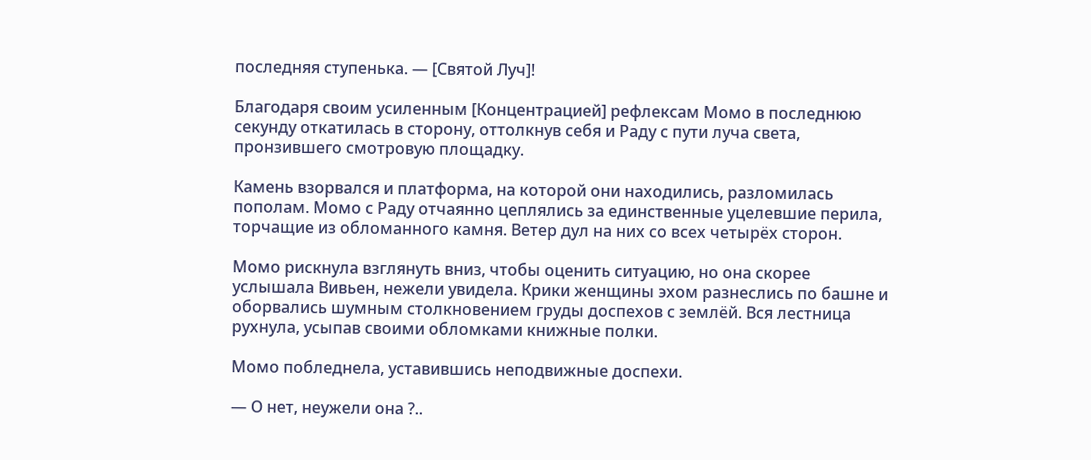последняя ступенька. — [Святой Луч]!

Благодаря своим усиленным [Концентрацией] рефлексам Момо в последнюю секунду откатилась в сторону, оттолкнув себя и Раду с пути луча света, пронзившего смотровую площадку.

Камень взорвался и платформа, на которой они находились, разломилась пополам. Момо с Раду отчаянно цеплялись за единственные уцелевшие перила, торчащие из обломанного камня. Ветер дул на них со всех четырёх сторон.

Момо рискнула взглянуть вниз, чтобы оценить ситуацию, но она скорее услышала Вивьен, нежели увидела. Крики женщины эхом разнеслись по башне и оборвались шумным столкновением груды доспехов с землёй. Вся лестница рухнула, усыпав своими обломками книжные полки.

Момо побледнела, уставившись неподвижные доспехи.

— О нет, неужели она ?..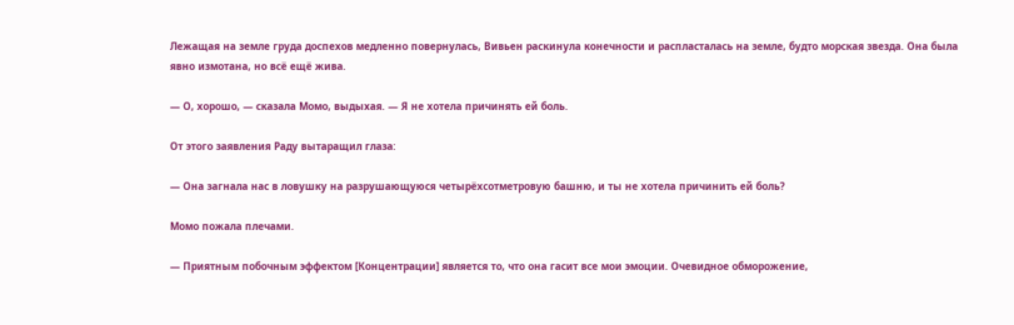Лежащая на земле груда доспехов медленно повернулась, Вивьен раскинула конечности и распласталась на земле, будто морская звезда. Она была явно измотана, но всё ещё жива.

— О, хорошо, — сказала Момо, выдыхая. — Я не хотела причинять ей боль.

От этого заявления Раду вытаращил глаза:

— Она загнала нас в ловушку на разрушающуюся четырёхсотметровую башню, и ты не хотела причинить ей боль?

Момо пожала плечами.

— Приятным побочным эффектом [Концентрации] является то, что она гасит все мои эмоции. Очевидное обморожение,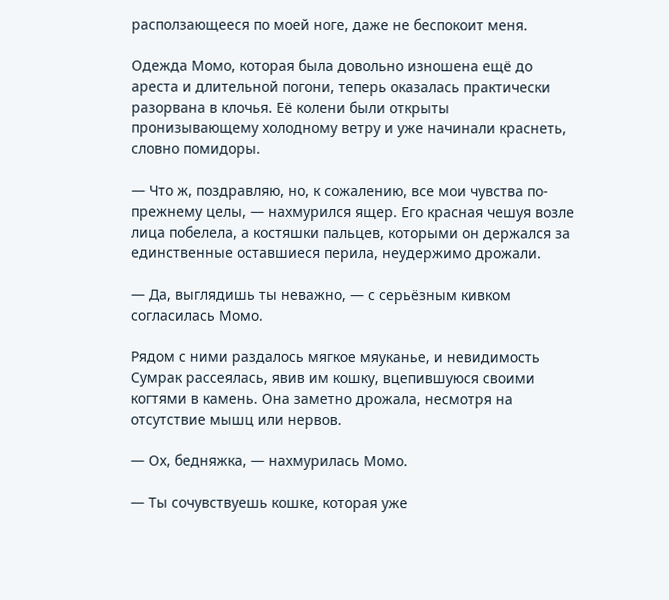расползающееся по моей ноге, даже не беспокоит меня.

Одежда Момо, которая была довольно изношена ещё до ареста и длительной погони, теперь оказалась практически разорвана в клочья. Её колени были открыты пронизывающему холодному ветру и уже начинали краснеть, словно помидоры.

— Что ж, поздравляю, но, к сожалению, все мои чувства по-прежнему целы, — нахмурился ящер. Его красная чешуя возле лица побелела, а костяшки пальцев, которыми он держался за единственные оставшиеся перила, неудержимо дрожали.

— Да, выглядишь ты неважно, — с серьёзным кивком согласилась Момо.

Рядом с ними раздалось мягкое мяуканье, и невидимость Сумрак рассеялась, явив им кошку, вцепившуюся своими когтями в камень. Она заметно дрожала, несмотря на отсутствие мышц или нервов.

— Ох, бедняжка, — нахмурилась Момо.

— Ты сочувствуешь кошке, которая уже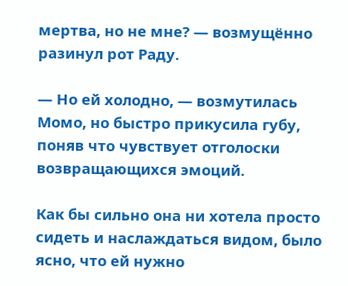мертва, но не мне? — возмущённо разинул рот Раду.

— Но ей холодно, — возмутилась Момо, но быстро прикусила губу, поняв что чувствует отголоски возвращающихся эмоций.

Как бы сильно она ни хотела просто сидеть и наслаждаться видом, было ясно, что ей нужно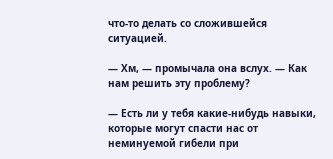что-то делать со сложившейся ситуацией.

— Хм, — промычала она вслух. — Как нам решить эту проблему?

— Есть ли у тебя какие-нибудь навыки, которые могут спасти нас от неминуемой гибели при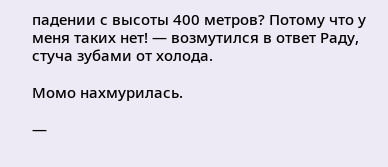падении с высоты 400 метров? Потому что у меня таких нет! — возмутился в ответ Раду, стуча зубами от холода.

Момо нахмурилась.

—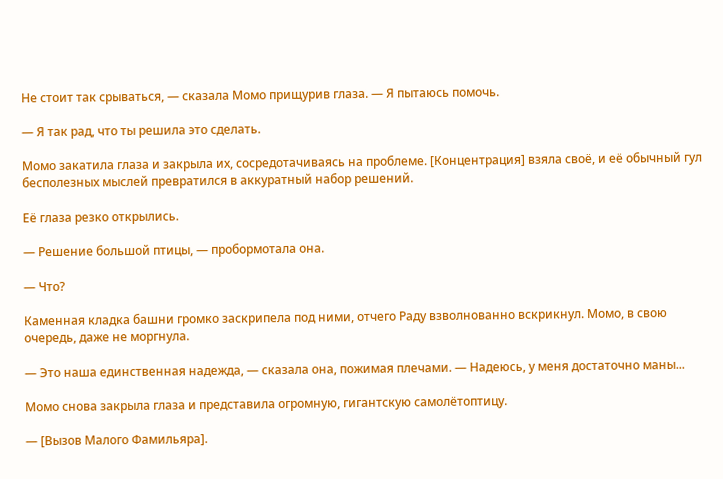Не стоит так срываться, — сказала Момо прищурив глаза. — Я пытаюсь помочь.

— Я так рад, что ты решила это сделать.

Момо закатила глаза и закрыла их, сосредотачиваясь на проблеме. [Концентрация] взяла своё, и её обычный гул бесполезных мыслей превратился в аккуратный набор решений.

Её глаза резко открылись.

— Решение большой птицы, — пробормотала она.

— Что?

Каменная кладка башни громко заскрипела под ними, отчего Раду взволнованно вскрикнул. Момо, в свою очередь, даже не моргнула.

— Это наша единственная надежда, — сказала она, пожимая плечами. — Надеюсь, у меня достаточно маны...

Момо снова закрыла глаза и представила огромную, гигантскую самолётоптицу.

— [Вызов Малого Фамильяра].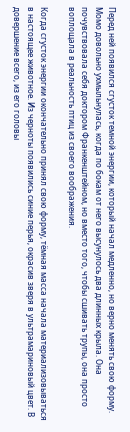Перед ней появился сгусток темной энергии, который начал медленно, но верно менять свою форму. Момо довольно ухмыльнулась, когда по бокам от него высунулось два длинных крыла. Она почувствовала себя доктором Франкенштейном, но вместо того, чтобы сшивать трупы, она просто воплощала в реальность птиц из своего воображения.

Когда сгусток энергии окончательно принял свою форму, тёмная масса начала материализовываться в настоящее животное. Из черноты появились синие перья, окрасив зверя в ультрамариновый цвет. В довершение всего, из его головы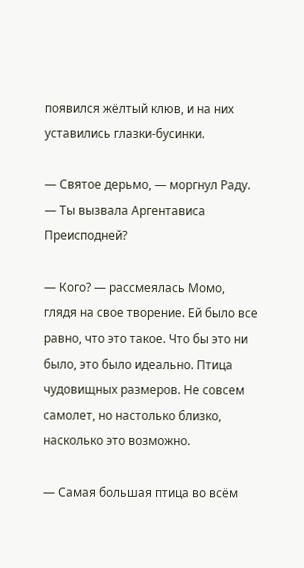появился жёлтый клюв, и на них уставились глазки-бусинки.

— Святое дерьмо, — моргнул Раду. — Ты вызвала Аргентависа Преисподней?

— Кого? — рассмеялась Момо, глядя на свое творение. Ей было все равно, что это такое. Что бы это ни было, это было идеально. Птица чудовищных размеров. Не совсем самолет, но настолько близко, насколько это возможно.

— Самая большая птица во всём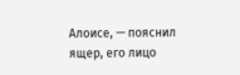Алоисе, — пояснил ящер, его лицо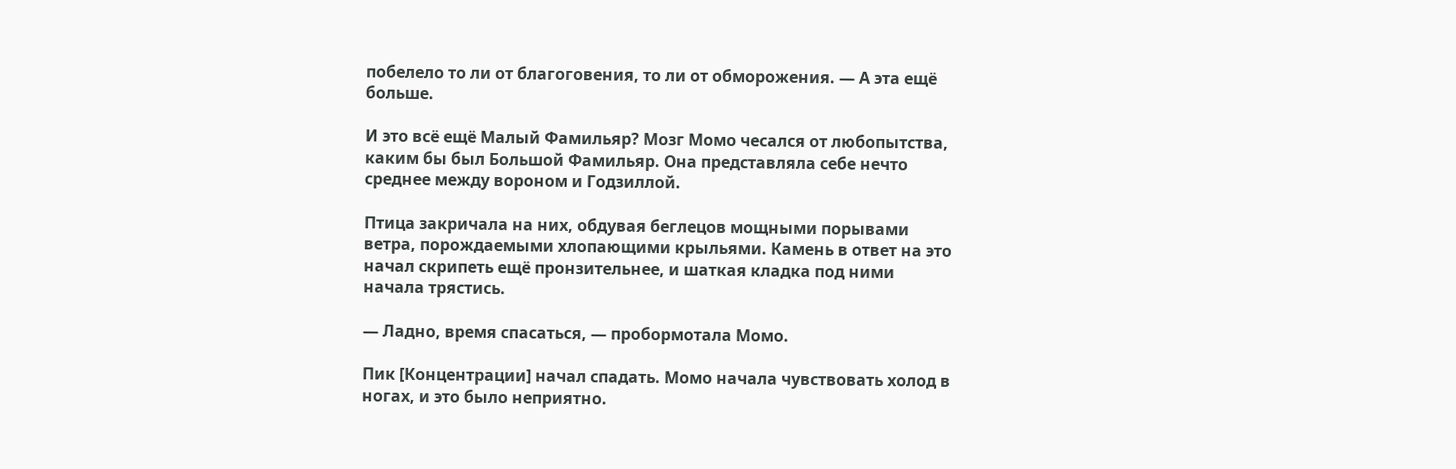побелело то ли от благоговения, то ли от обморожения. — А эта ещё больше.

И это всё ещё Малый Фамильяр? Мозг Момо чесался от любопытства, каким бы был Большой Фамильяр. Она представляла себе нечто среднее между вороном и Годзиллой.

Птица закричала на них, обдувая беглецов мощными порывами ветра, порождаемыми хлопающими крыльями. Камень в ответ на это начал скрипеть ещё пронзительнее, и шаткая кладка под ними начала трястись.

— Ладно, время спасаться, — пробормотала Момо.

Пик [Концентрации] начал спадать. Момо начала чувствовать холод в ногах, и это было неприятно.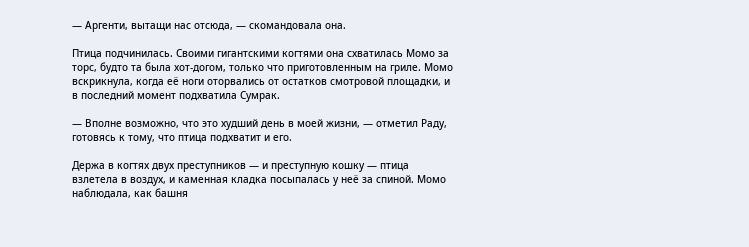— Аргенти, вытащи нас отсюда, — скомандовала она.

Птица подчинилась. Своими гигантскими когтями она схватилась Момо за торс, будто та была хот-догом, только что приготовленным на гриле. Момо вскрикнула, когда её ноги оторвались от остатков смотровой площадки, и в последний момент подхватила Сумрак.

— Вполне возможно, что это худший день в моей жизни, — отметил Раду, готовясь к тому, что птица подхватит и его.

Держа в когтях двух преступников — и преступную кошку — птица взлетела в воздух, и каменная кладка посыпалась у неё за спиной. Момо наблюдала, как башня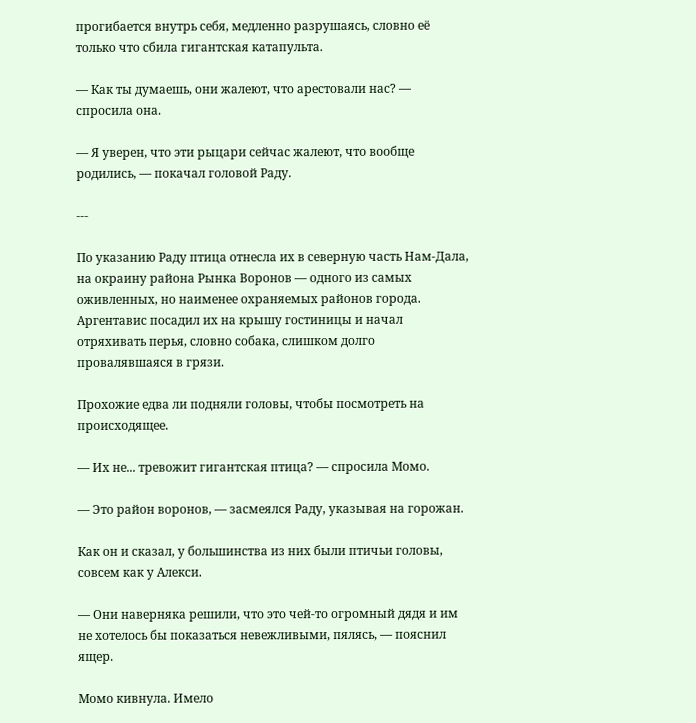прогибается внутрь себя, медленно разрушаясь, словно её только что сбила гигантская катапульта.

— Как ты думаешь, они жалеют, что арестовали нас? — спросила она.

— Я уверен, что эти рыцари сейчас жалеют, что вообще родились, — покачал головой Раду.

---

По указанию Раду птица отнесла их в северную часть Нам-Дала, на окраину района Рынка Воронов — одного из самых оживленных, но наименее охраняемых районов города. Аргентавис посадил их на крышу гостиницы и начал отряхивать перья, словно собака, слишком долго провалявшаяся в грязи.

Прохожие едва ли подняли головы, чтобы посмотреть на происходящее.

— Их не... тревожит гигантская птица? — спросила Момо.

— Это район воронов, — засмеялся Раду, указывая на горожан.

Как он и сказал, у большинства из них были птичьи головы, совсем как у Алекси.

— Они наверняка решили, что это чей-то огромный дядя и им не хотелось бы показаться невежливыми, пялясь, — пояснил ящер.

Момо кивнула. Имело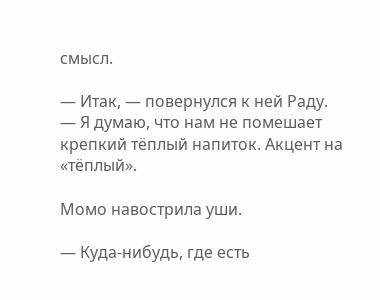смысл.

— Итак, — повернулся к ней Раду. — Я думаю, что нам не помешает крепкий тёплый напиток. Акцент на «тёплый».

Момо навострила уши.

— Куда-нибудь, где есть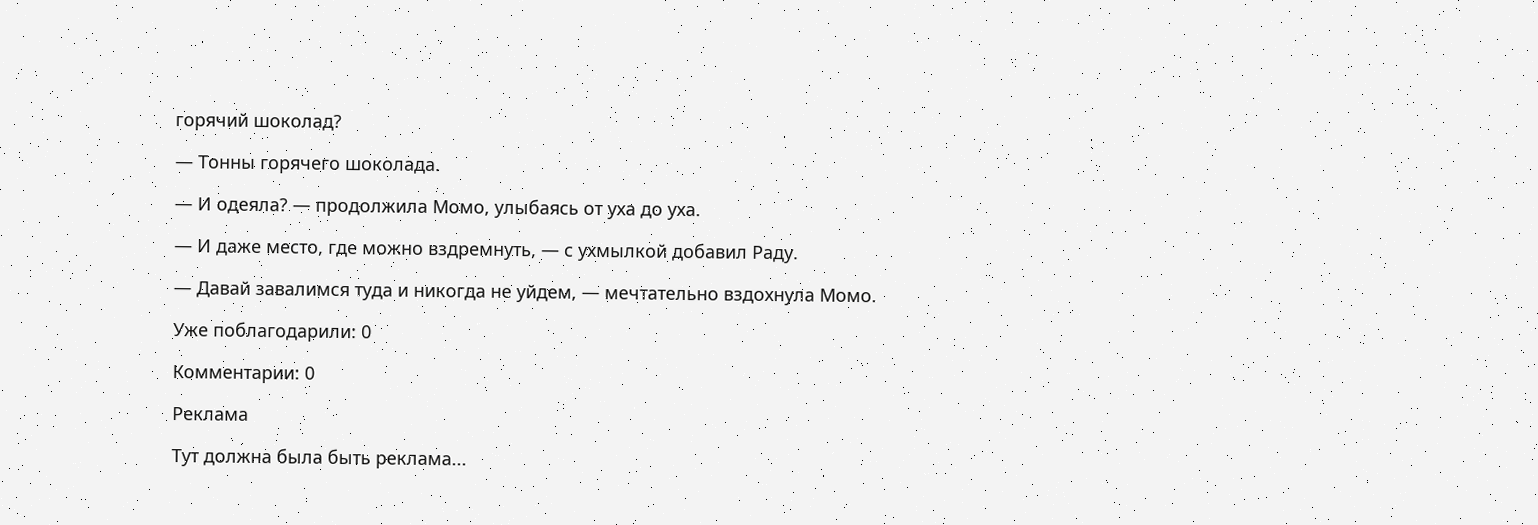горячий шоколад?

— Тонны горячего шоколада.

— И одеяла? — продолжила Момо, улыбаясь от уха до уха.

— И даже место, где можно вздремнуть, — с ухмылкой добавил Раду.

— Давай завалимся туда и никогда не уйдем, — мечтательно вздохнула Момо.

Уже поблагодарили: 0

Комментарии: 0

Реклама

Тут должна была быть реклама...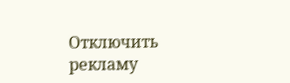Отключить рекламу